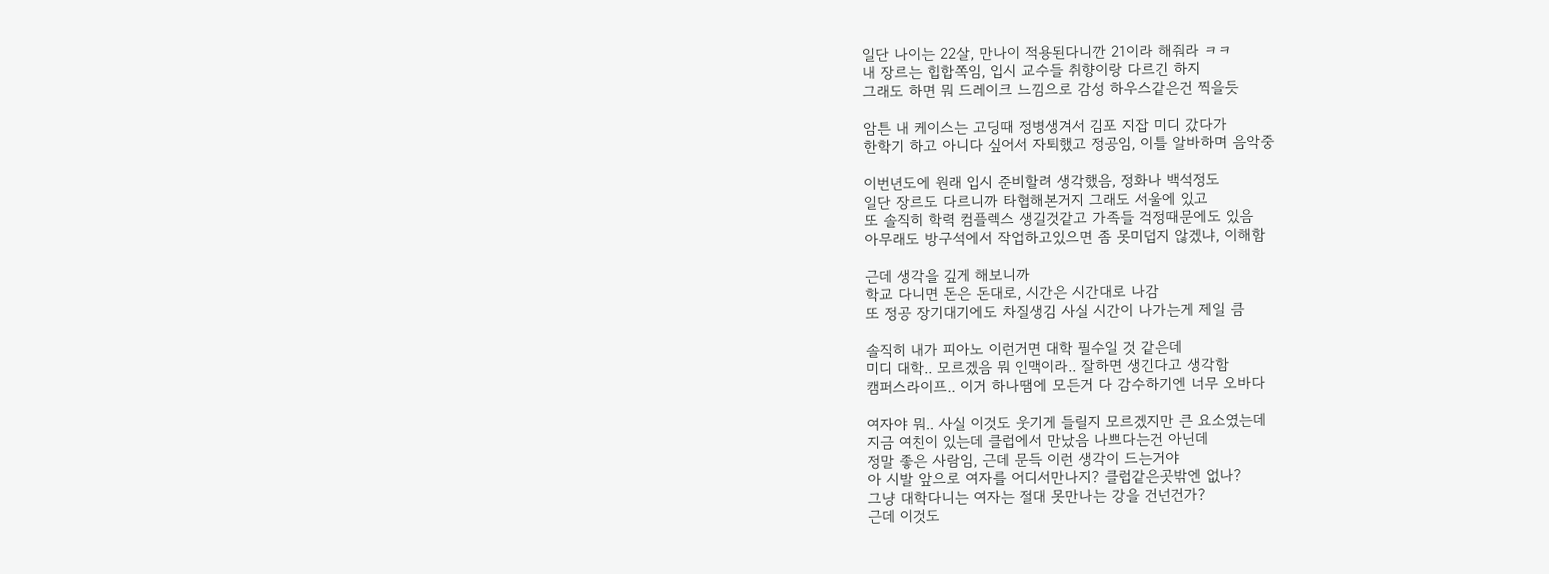일단 나이는 22살, 만나이 적용된다니깐 21이라 해줘라 ㅋㅋ
내 장르는 힙합쪽임, 입시 교수들 취향이랑 다르긴 하지
그래도 하면 뭐 드레이크 느낌으로 감성 하우스같은건 찍을듯

암튼 내 케이스는 고딩때 정병생겨서 김포 지잡 미디 갔다가
한학기 하고 아니다 싶어서 자퇴했고 정공임, 이틀 알바하며 음악중

이번년도에 원래 입시 준비할려 생각했음, 정화나 백석정도
일단 장르도 다르니까 타협해본거지 그래도 서울에 있고
또 솔직히 학력 컴플렉스 생길것같고 가족들 걱정때문에도 있음
아무래도 방구석에서 작업하고있으면 좀 못미덥지 않겠냐, 이해함

근데 생각을 깊게 해보니까
학교 다니면 돈은 돈대로, 시간은 시간대로 나감
또 정공 장기대기에도 차질생김 사실 시간이 나가는게 제일 큼

솔직히 내가 피아노 이런거면 대학 필수일 것 같은데
미디 대학.. 모르겠음 뭐 인맥이라.. 잘하면 생긴다고 생각함
캠퍼스라이프.. 이거 하나땜에 모든거 다 감수하기엔 너무 오바다

여자야 뭐.. 사실 이것도 웃기게 들릴지 모르겠지만 큰 요소였는데
지금 여친이 있는데 클럽에서 만났음 나쁘다는건 아닌데
정말 좋은 사람임, 근데 문득 이런 생각이 드는거야
아 시발 앞으로 여자를 어디서만나지? 클럽같은곳밖엔 없나?
그냥 대학다니는 여자는 절대 못만나는 강을 건넌건가?
근데 이것도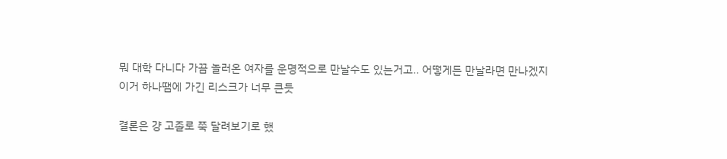뭐 대학 다니다 가끔 놀러온 여자를 운명적으로 만날수도 있는거고.. 어떻게든 만날라면 만나겠지
이거 하나땜에 가긴 리스크가 너무 큰듯

결론은 걍 고졸로 쭉 달려보기로 했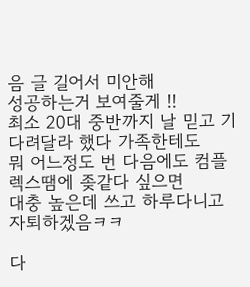음 글 길어서 미안해
성공하는거 보여줄게 !!
최소 20대 중반까지 날 믿고 기다려달라 했다 가족한테도
뭐 어느정도 번 다음에도 컴플렉스땜에 좆같다 싶으면
대충 높은데 쓰고 하루다니고 자퇴하겠음ㅋㅋ

다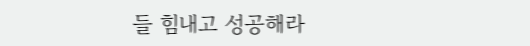들 힘내고 성공해라